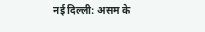नई दिल्ली: असम के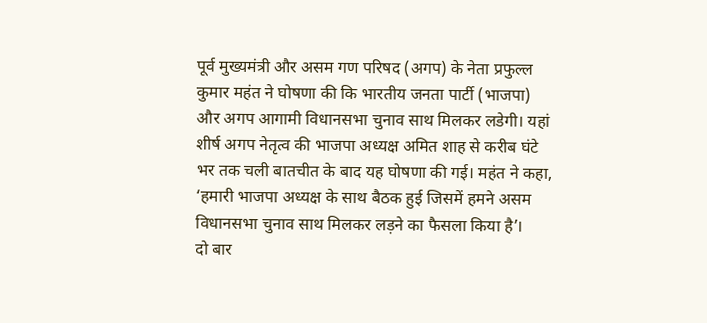पूर्व मुख्यमंत्री और असम गण परिषद (अगप) के नेता प्रफुल्ल कुमार महंत ने घोषणा की कि भारतीय जनता पार्टी (भाजपा) और अगप आगामी विधानसभा चुनाव साथ मिलकर लडेगी। यहां शीर्ष अगप नेतृत्व की भाजपा अध्यक्ष अमित शाह से करीब घंटे भर तक चली बातचीत के बाद यह घोषणा की गई। महंत ने कहा, ‘हमारी भाजपा अध्यक्ष के साथ बैठक हुई जिसमें हमने असम विधानसभा चुनाव साथ मिलकर लड़ने का फैसला किया है’।
दो बार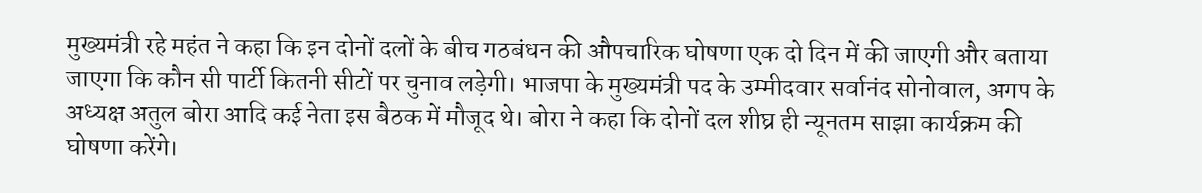मुख्यमंत्री रहे महंत ने कहा कि इन दोनों दलों के बीच गठबंधन की औपचारिक घोषणा एक दो दिन में की जाएगी और बताया जाएगा कि कौन सी पार्टी कितनी सीटों पर चुनाव लड़ेगी। भाजपा के मुख्यमंत्री पद के उम्मीदवार सर्वानंद सोनोवाल, अगप के अध्यक्ष अतुल बोरा आदि कई नेता इस बैठक में मौजूद थे। बोरा ने कहा कि दोनों दल शीघ्र ही न्यूनतम साझा कार्यक्रम की घोषणा करेंगे।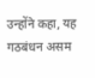उन्होंने कहा, यह गठबंधन असम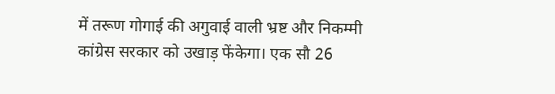में तरूण गोगाई की अगुवाई वाली भ्रष्ट और निकम्मी कांग्रेस सरकार को उखाड़ फेंकेगा। एक सौ 26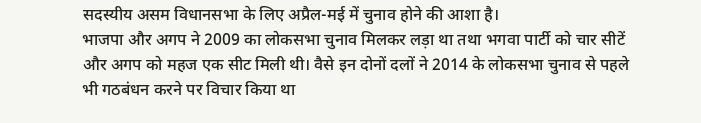सदस्यीय असम विधानसभा के लिए अप्रैल-मई में चुनाव होने की आशा है।
भाजपा और अगप ने 2009 का लोकसभा चुनाव मिलकर लड़ा था तथा भगवा पार्टी को चार सीटें और अगप को महज एक सीट मिली थी। वैसे इन दोनों दलों ने 2014 के लोकसभा चुनाव से पहले भी गठबंधन करने पर विचार किया था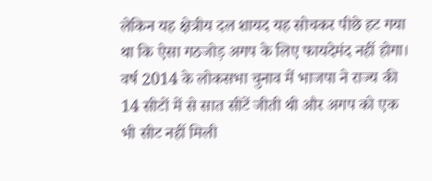लेकिन यह क्षेत्रीय दल शायद यह सोचकर पीछे हट गया था कि ऐसा गठजोड़ अगप के लिए फायदेमंद नहीं होगा। वर्ष 2014 के लोकसभा चुनाव में भाजपा ने राज्य की 14 सीटों में से सात सीटें जीती थी और अगप को एक भी सीट नहीं मिली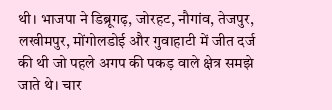थी। भाजपा ने डिब्रूगढ़, जोरहट, नौगांव, तेजपुर, लखीमपुर, मोंगोलडोई और गुवाहाटी में जीत दर्ज की थी जो पहले अगप की पकड़ वाले क्षेत्र समझे जाते थे। चार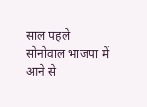साल पहले सोनोवाल भाजपा में आने से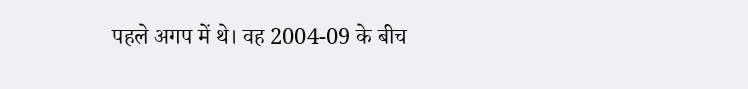पहले अगप में थे। वह 2004-09 के बीच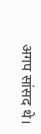अगप सांसद थे।